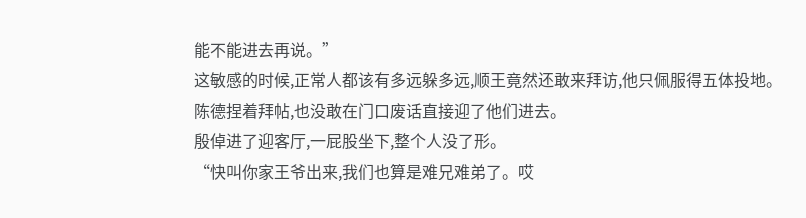能不能进去再说。”
这敏感的时候,正常人都该有多远躲多远,顺王竟然还敢来拜访,他只佩服得五体投地。陈德捏着拜帖,也没敢在门口废话直接迎了他们进去。
殷倬进了迎客厅,一屁股坐下,整个人没了形。
“快叫你家王爷出来,我们也算是难兄难弟了。哎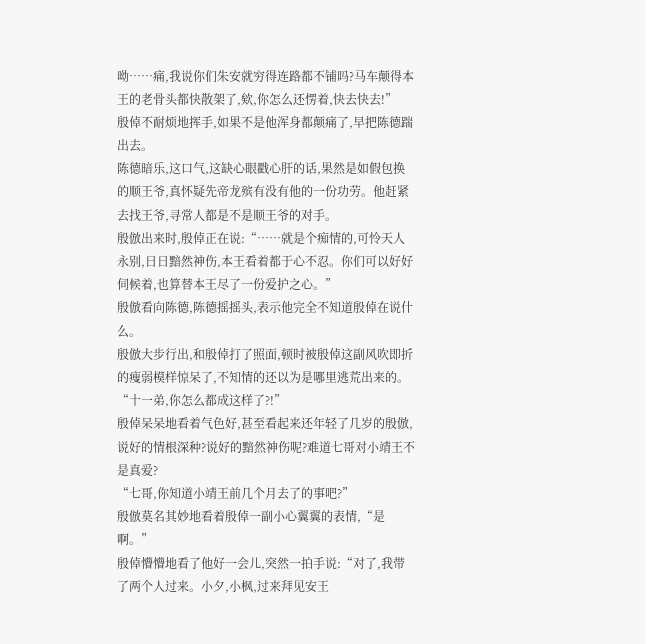呦……痛,我说你们朱安就穷得连路都不铺吗?马车颠得本王的老骨头都快散架了,欸,你怎么还愣着,快去快去!”
殷倬不耐烦地挥手,如果不是他浑身都颠痛了,早把陈德踹出去。
陈德暗乐,这口气,这缺心眼戳心肝的话,果然是如假包换的顺王爷,真怀疑先帝龙殡有没有他的一份功劳。他赶紧去找王爷,寻常人都是不是顺王爷的对手。
殷倣出来时,殷倬正在说:“……就是个痴情的,可怜天人永别,日日黯然神伤,本王看着都于心不忍。你们可以好好伺候着,也算替本王尽了一份爱护之心。”
殷倣看向陈德,陈德摇摇头,表示他完全不知道殷倬在说什么。
殷倣大步行出,和殷倬打了照面,顿时被殷倬这副风吹即折的瘦弱模样惊呆了,不知情的还以为是哪里逃荒出来的。
“十一弟,你怎么都成这样了?!”
殷倬呆呆地看着气色好,甚至看起来还年轻了几岁的殷倣,说好的情根深种?说好的黯然神伤呢?难道七哥对小靖王不是真爱?
“七哥,你知道小靖王前几个月去了的事吧?”
殷倣莫名其妙地看着殷倬一副小心翼翼的表情,“是啊。”
殷倬懵懵地看了他好一会儿,突然一拍手说:“对了,我带了两个人过来。小夕,小枫,过来拜见安王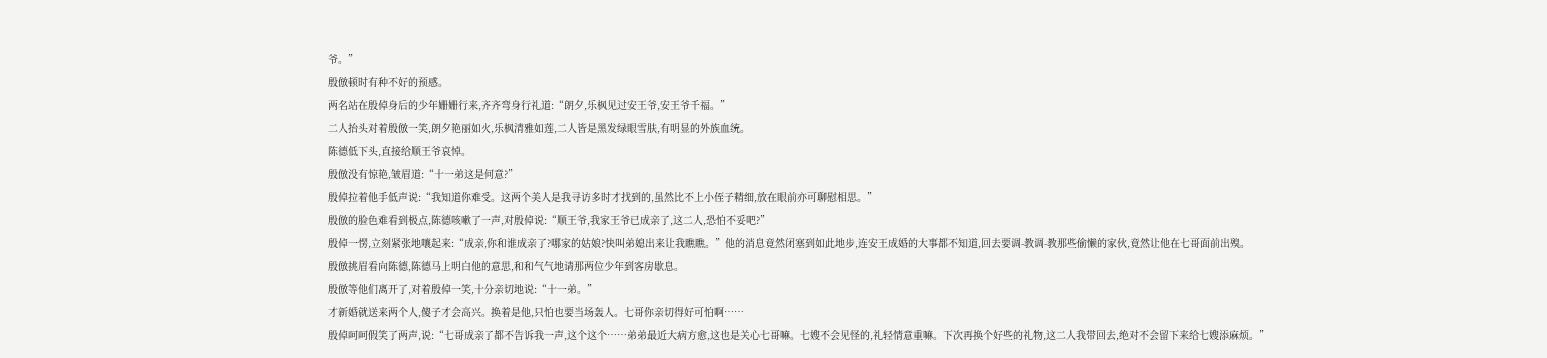爷。”
殷倣顿时有种不好的预感。
两名站在殷倬身后的少年姗姗行来,齐齐弯身行礼道:“朗夕,乐枫见过安王爷,安王爷千福。”
二人抬头对着殷倣一笑,朗夕艳丽如火,乐枫清雅如莲,二人皆是黑发绿眼雪肤,有明显的外族血统。
陈德低下头,直接给顺王爷哀悼。
殷倣没有惊艳,皱眉道:“十一弟这是何意?”
殷倬拉着他手低声说:“我知道你难受。这两个美人是我寻访多时才找到的,虽然比不上小侄子精细,放在眼前亦可聊慰相思。”
殷倣的脸色难看到极点,陈德咳嗽了一声,对殷倬说:“顺王爷,我家王爷已成亲了,这二人,恐怕不妥吧?”
殷倬一愣,立刻紧张地嚷起来:“成亲,你和谁成亲了?哪家的姑娘?快叫弟媳出来让我瞧瞧。”他的消息竟然闭塞到如此地步,连安王成婚的大事都不知道,回去要调-教调-教那些偷懒的家伙,竟然让他在七哥面前出殠。
殷倣挑眉看向陈德,陈德马上明白他的意思,和和气气地请那两位少年到客房歇息。
殷倣等他们离开了,对着殷倬一笑,十分亲切地说:“十一弟。”
才新婚就送来两个人,傻子才会高兴。换着是他,只怕也要当场轰人。七哥你亲切得好可怕啊……
殷倬呵呵假笑了两声,说:“七哥成亲了都不告诉我一声,这个这个……弟弟最近大病方愈,这也是关心七哥嘛。七嫂不会见怪的,礼轻情意重嘛。下次再换个好些的礼物,这二人我带回去,绝对不会留下来给七嫂添麻烦。”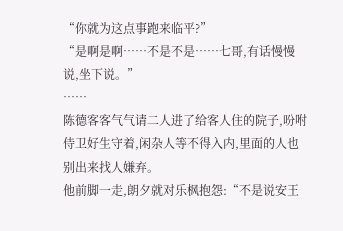“你就为这点事跑来临平?”
“是啊是啊……不是不是……七哥,有话慢慢说,坐下说。”
……
陈德客客气气请二人进了给客人住的院子,吩咐侍卫好生守着,闲杂人等不得入内,里面的人也别出来找人嫌弃。
他前脚一走,朗夕就对乐枫抱怨:“不是说安王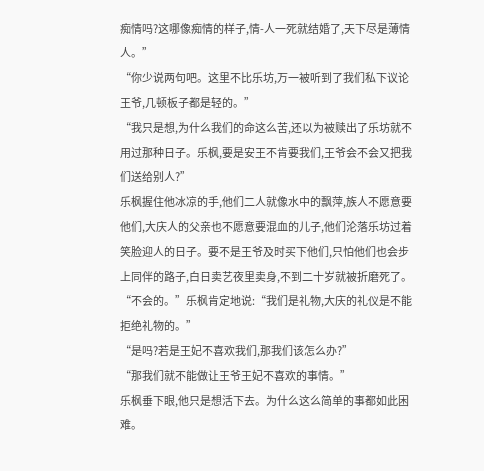痴情吗?这哪像痴情的样子,情-人一死就结婚了,天下尽是薄情人。”
“你少说两句吧。这里不比乐坊,万一被听到了我们私下议论王爷,几顿板子都是轻的。”
“我只是想,为什么我们的命这么苦,还以为被赎出了乐坊就不用过那种日子。乐枫,要是安王不肯要我们,王爷会不会又把我们送给别人?”
乐枫握住他冰凉的手,他们二人就像水中的飘萍,族人不愿意要他们,大庆人的父亲也不愿意要混血的儿子,他们沦落乐坊过着笑脸迎人的日子。要不是王爷及时买下他们,只怕他们也会步上同伴的路子,白日卖艺夜里卖身,不到二十岁就被折磨死了。
“不会的。”乐枫肯定地说:“我们是礼物,大庆的礼仪是不能拒绝礼物的。”
“是吗?若是王妃不喜欢我们,那我们该怎么办?”
“那我们就不能做让王爷王妃不喜欢的事情。”
乐枫垂下眼,他只是想活下去。为什么这么简单的事都如此困难。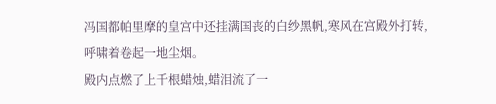冯国都帕里摩的皇宫中还挂满国丧的白纱黑帆,寒风在宫殿外打转,呼啸着卷起一地尘烟。
殿内点燃了上千根蜡烛,蜡泪流了一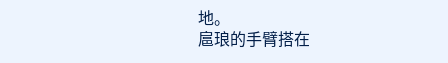地。
扈琅的手臂搭在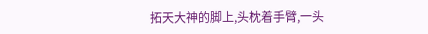拓天大神的脚上,头枕着手臂,一头